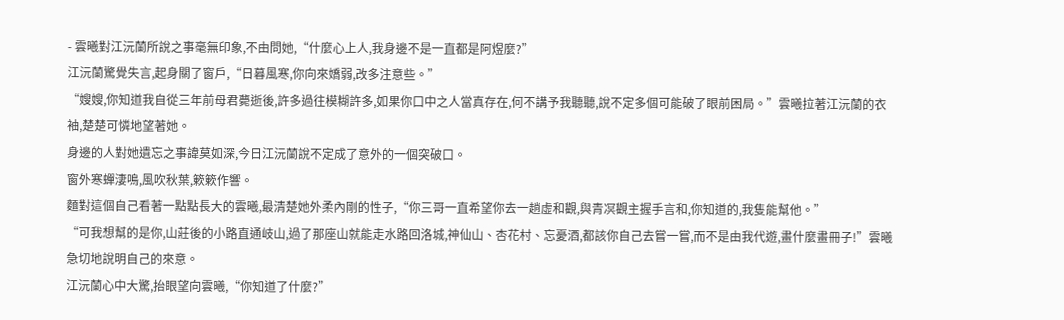- 雲曦對江沅蘭所說之事毫無印象,不由問她,“什麼心上人,我身邊不是一直都是阿煜麼?”
江沅蘭驚覺失言,起身關了窗戶,“日暮風寒,你向來嬌弱,改多注意些。”
“嫂嫂,你知道我自從三年前母君薨逝後,許多過往模糊許多,如果你口中之人當真存在,何不講予我聽聽,說不定多個可能破了眼前困局。”雲曦拉著江沅蘭的衣袖,楚楚可憐地望著她。
身邊的人對她遺忘之事諱莫如深,今日江沅蘭說不定成了意外的一個突破口。
窗外寒蟬淒鳴,風吹秋葉,簌簌作響。
麵對這個自己看著一點點長大的雲曦,最清楚她外柔內剛的性子,“你三哥一直希望你去一趟虛和觀,與青凕觀主握手言和,你知道的,我隻能幫他。”
“可我想幫的是你,山莊後的小路直通岐山,過了那座山就能走水路回洛城,神仙山、杏花村、忘憂酒,都該你自己去嘗一嘗,而不是由我代遊,畫什麼畫冊子!”雲曦急切地說明自己的來意。
江沅蘭心中大驚,抬眼望向雲曦,“你知道了什麼?”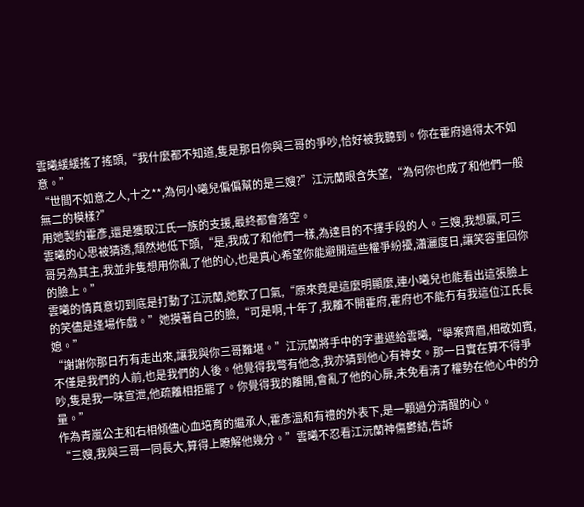雲曦緩緩搖了搖頭,“我什麼都不知道,隻是那日你與三哥的爭吵,恰好被我聽到。你在霍府過得太不如意。”
“世間不如意之人,十之**,為何小曦兒偏偏幫的是三嫂?”江沅蘭眼含失望,“為何你也成了和他們一般無二的模樣?”
用她製約霍彥,還是獲取江氏一族的支援,最終都會落空。
雲曦的心思被猜透,頹然地低下頭,“是,我成了和他們一樣,為達目的不擇手段的人。三嫂,我想贏,可三哥另為其主,我並非隻想用你亂了他的心,也是真心希望你能避開這些權爭紛擾,瀟灑度日,讓笑容重回你的臉上。”
雲曦的情真意切到底是打動了江沅蘭,她歎了口氣,“原來竟是這麼明顯麼,連小曦兒也能看出這張臉上的笑儘是逢場作戲。”她摸著自己的臉,“可是啊,十年了,我離不開霍府,霍府也不能冇有我這位江氏長媳。”
“謝謝你那日冇有走出來,讓我與你三哥難堪。”江沅蘭將手中的字畫遞給雲曦,“舉案齊眉,相敬如賓,不僅是我們的人前,也是我們的人後。他覺得我彆有他念,我亦猜到他心有神女。那一日實在算不得爭吵,隻是我一味宣泄,他疏離相拒罷了。你覺得我的離開,會亂了他的心扉,未免看清了權勢在他心中的分量。”
作為青嵐公主和右相傾儘心血培育的繼承人,霍彥溫和有禮的外表下,是一顆過分清醒的心。
“三嫂,我與三哥一同長大,算得上瞭解他幾分。”雲曦不忍看江沅蘭神傷鬱結,告訴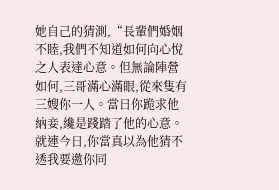她自己的猜測,“長輩們婚姻不睦,我們不知道如何向心悅之人表達心意。但無論陣營如何,三哥滿心滿眼,從來隻有三嫂你一人。當日你跪求他納妾,纔是踐踏了他的心意。就連今日,你當真以為他猜不透我要邀你同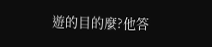遊的目的麼?他答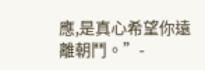應,是真心希望你遠離朝鬥。”-